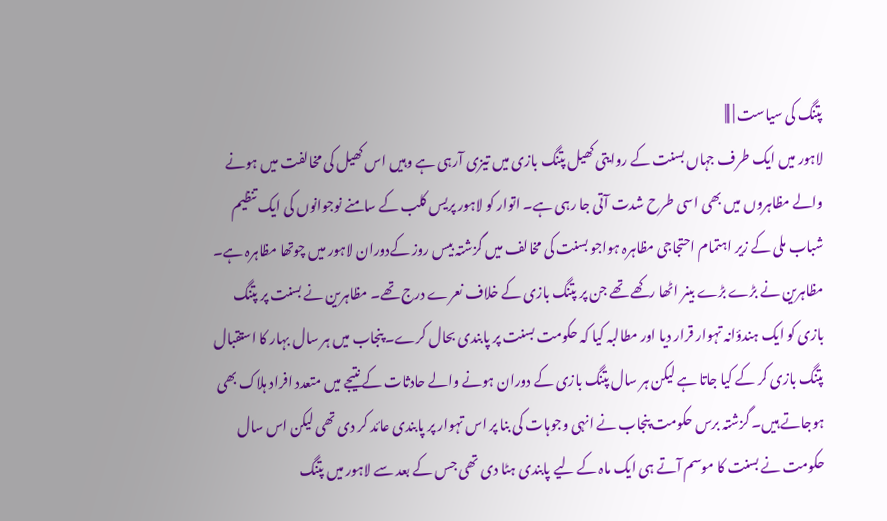پتنگ کی سیاست | |||
لاہور میں ایک طرف جہاں بسنت کے روایتی کھیل پتنگ بازی میں تیزی آرہی ہے وہیں اس کھیل کی مخالفت میں ہونے والے مظاہروں میں بھی اسی طرح شدت آتی جا رہی ہے۔ اتوار کو لاہور پریس کلب کے سامنے نوجوانوں کی ایک تنظیم شباب ملی کے زیر اہتمام احتجاجی مظاہرہ ہواجو بسنت کی مخالف میں گزشتہ بیس روز کےدوران لاہور میں چوتھا مظاہرہ ہے۔ مظاہرین نے بڑے بڑے بینر اٹھا رکھے تھے جن پر پتنگ بازی کے خلاف نعرے درج تھے۔ مظاہرین نے بسنت پر پتنگ بازی کو ایک ہندؤانہ تہوار قرار دیا اور مطالبہ کیا کہ حکومت بسنت پر پابندی بحال کرے۔ پنجاب میں ہر سال بہار کا استقبال پتنگ بازی کر کے کیا جاتا ہے لیکن ہر سال پتنگ بازی کے دوران ہونے والے حادثات کے نتیجے میں متعدد افراد ہلاک بھی ہوجاتے ہیں۔ گزشتہ برس حکومت پنجاب نے انہی وجوہات کی بنا پر اس تہوار پر پابندی عائد کر دی تھی لیکن اس سال حکومت نے بسنت کا موسم آتے ہی ایک ماہ کے لیے پابندی ہٹا دی تھی جس کے بعد سے لاہور میں پتنگ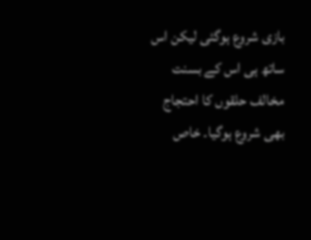بازی شروع ہوگئی لیکن اس ساتھ ہی اس کے بسنت مخالف حلقوں کا احتجاج بھی شروع ہوگیا۔ خاص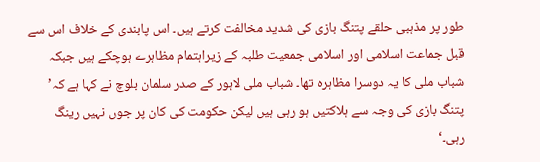طور پر مذہبی حلقے پتنگ بازی کی شدید مخالفت کرتے ہیں۔ اس پابندی کے خلاف اس سے قبل جماعت اسلامی اور اسلامی جمعیت طلبہ کے زیراہتمام مظاہرے ہوچکے ہیں جبکہ شباب ملی کا یہ دوسرا مظاہرہ تھا۔ شباب ملی لاہور کے صدر سلمان بلوچ نے کہا ہے کہ’ پتنگ بازی کی وجہ سے ہلاکتیں ہو رہی ہیں لیکن حکومت کی کان پر جوں نہیں رینگ رہی۔‘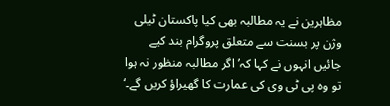مظاہرین نے یہ مطالبہ بھی کیا پاکستان ٹیلی وژن پر بسنت سے متعلق پروگرام بند کیے جائیں انہوں نے کہا کہ’اگر مطالبہ منظور نہ ہوا تو وہ پی ٹی وی کی عمارت کا گھیراؤ کریں گے۔‘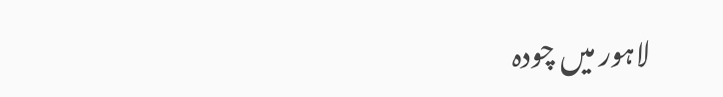لاہور میں چودہ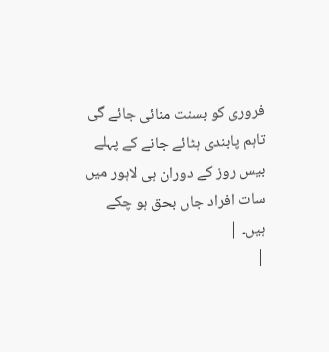فروری کو بسنت منائی جائے گی تاہم پابندی ہٹائے جانے کے پہلے بیس روز کے دوران ہی لاہور میں سات افراد جاں بحق ہو چکے ہیں۔ |
|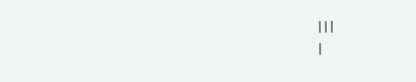|||
|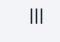|||